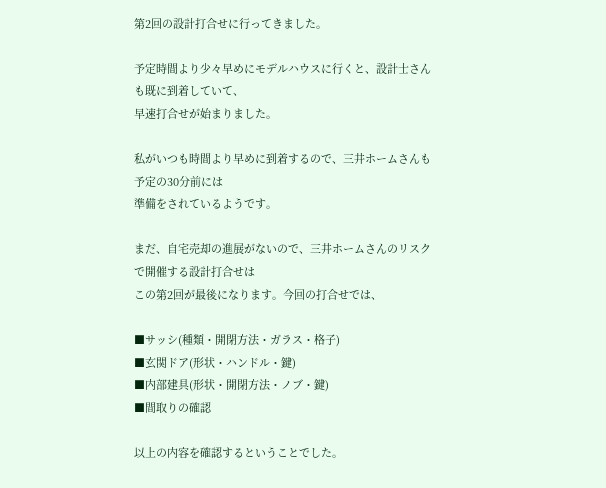第2回の設計打合せに行ってきました。

予定時間より少々早めにモデルハウスに行くと、設計士さんも既に到着していて、
早速打合せが始まりました。

私がいつも時間より早めに到着するので、三井ホームさんも予定の30分前には
準備をされているようです。

まだ、自宅売却の進展がないので、三井ホームさんのリスクで開催する設計打合せは
この第2回が最後になります。今回の打合せでは、

■サッシ(種類・開閉方法・ガラス・格子)
■玄関ドア(形状・ハンドル・鍵)
■内部建具(形状・開閉方法・ノブ・鍵)
■間取りの確認

以上の内容を確認するということでした。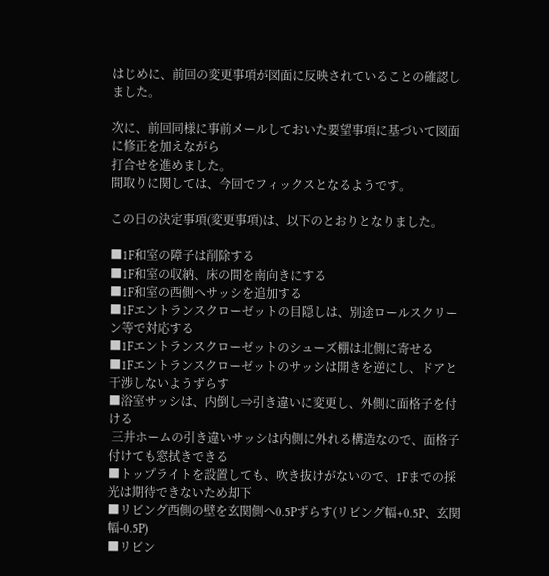はじめに、前回の変更事項が図面に反映されていることの確認しました。

次に、前回同様に事前メールしておいた要望事項に基づいて図面に修正を加えながら
打合せを進めました。
間取りに関しては、今回でフィックスとなるようです。

この日の決定事項(変更事項)は、以下のとおりとなりました。

■1F和室の障子は削除する
■1F和室の収納、床の間を南向きにする
■1F和室の西側へサッシを追加する
■1Fエントランスクローゼットの目隠しは、別途ロールスクリーン等で対応する
■1Fエントランスクローゼットのシューズ棚は北側に寄せる
■1Fエントランスクローゼットのサッシは開きを逆にし、ドアと干渉しないようずらす
■浴室サッシは、内倒し⇒引き違いに変更し、外側に面格子を付ける
 三井ホームの引き違いサッシは内側に外れる構造なので、面格子付けても窓拭きできる
■トップライトを設置しても、吹き抜けがないので、1Fまでの採光は期待できないため却下
■リビング西側の壁を玄関側へ0.5Pずらす(リビング幅+0.5P、玄関幅-0.5P)
■リビン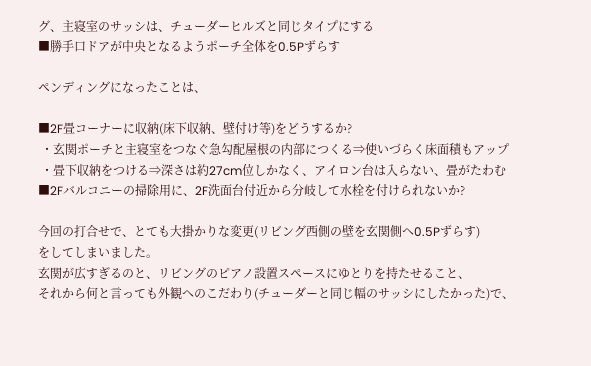グ、主寝室のサッシは、チューダーヒルズと同じタイプにする
■勝手口ドアが中央となるようポーチ全体を0.5Pずらす

ペンディングになったことは、

■2F畳コーナーに収納(床下収納、壁付け等)をどうするか?
 ・玄関ポーチと主寝室をつなぐ急勾配屋根の内部につくる⇒使いづらく床面積もアップ
 ・畳下収納をつける⇒深さは約27cm位しかなく、アイロン台は入らない、畳がたわむ
■2Fバルコニーの掃除用に、2F洗面台付近から分岐して水栓を付けられないか?

今回の打合せで、とても大掛かりな変更(リビング西側の壁を玄関側へ0.5Pずらす)
をしてしまいました。
玄関が広すぎるのと、リビングのピアノ設置スペースにゆとりを持たせること、
それから何と言っても外観へのこだわり(チューダーと同じ幅のサッシにしたかった)で、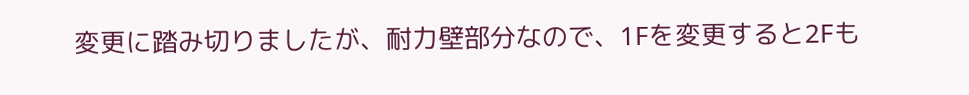変更に踏み切りましたが、耐力壁部分なので、1Fを変更すると2Fも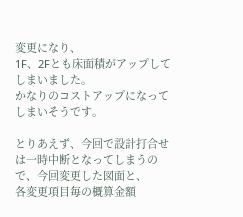変更になり、
1F、2Fとも床面積がアップしてしまいました。
かなりのコストアップになってしまいそうです。

とりあえず、今回で設計打合せは一時中断となってしまうので、今回変更した図面と、
各変更項目毎の概算金額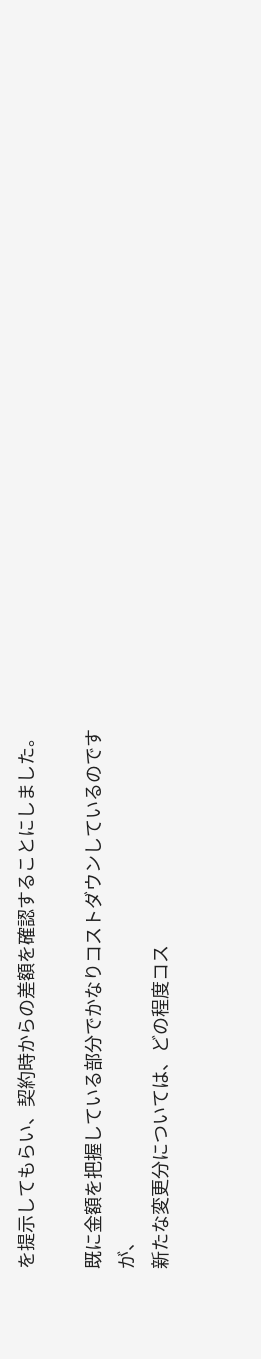を提示してもらい、契約時からの差額を確認することにしました。

既に金額を把握している部分でかなりコストダウンしているのですが、
新たな変更分については、どの程度コス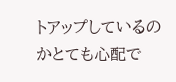トアップしているのかとても心配で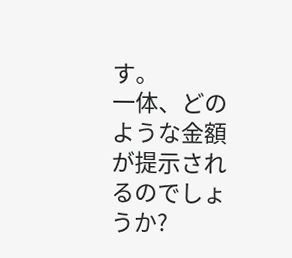す。
一体、どのような金額が提示されるのでしょうか?